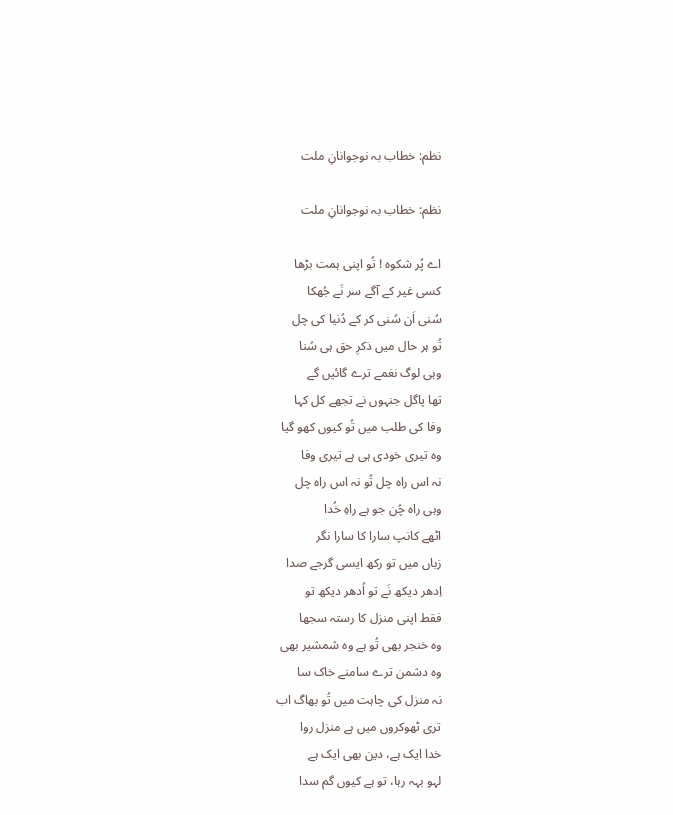نظم: خطاب بہ نوجوانانِ ملت

نظم: خطاب بہ نوجوانانِ ملت

اے پُر شکوہ ! تُو اپنی ہمت بڑھا
کسی غیر کے آگے سر نَے جُھکا
سُنی اَن سُنی کر کے دُنیا کی چل
تُو ہر حال میں ذکرِ حق ہی سُنا
وہی لوگ نغمے ترے گائیں گے
تھا پاگل جنہوں نے تجھے کل کہا
وفا کی طلب میں تُو کیوں کھو گیا
وہ تیری خودی ہی ہے تیری وفا
نہ اس راہ چل تُو نہ اس راہ چل
وہی راہ چُن جو ہے راہِ خُدا
اٹھے کانپ سارا کا سارا نگر
زباں میں تو رکھ ایسی گرجے صدا
اِدھر دیکھ نَے تو اُدھر دیکھ تو
فقط اپنی منزل کا رستہ سجھا
وہ خنجر بھی تُو ہے وہ شمشیر بھی
وہ دشمن ترے سامنے خاک سا
نہ منزل کی چاہت میں تُو بھاگ اب
تری ٹھوکروں میں ہے منزل روا
خدا ایک ہے، دین بھی ایک ہے
لہو بہہ رہا، تو ہے کیوں گم سدا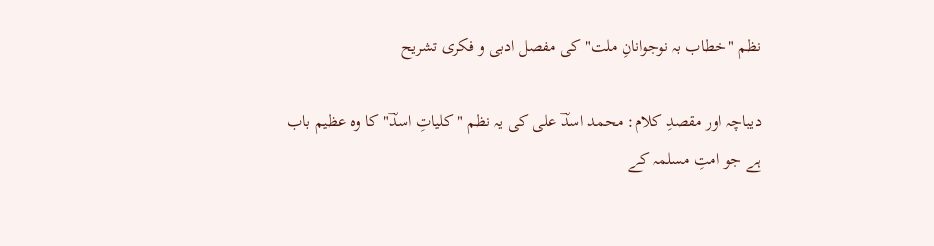نظم "خطاب بہ نوجوانانِ ملت" کی مفصل ادبی و فکری تشریح

دیباچہ اور مقصدِ کلام: محمد اسدؔ علی کی یہ نظم "کلیاتِ اسدؔ" کا وہ عظیم باب ہے جو امتِ مسلمہ کے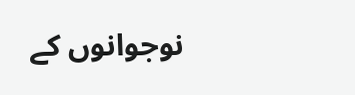نوجوانوں کے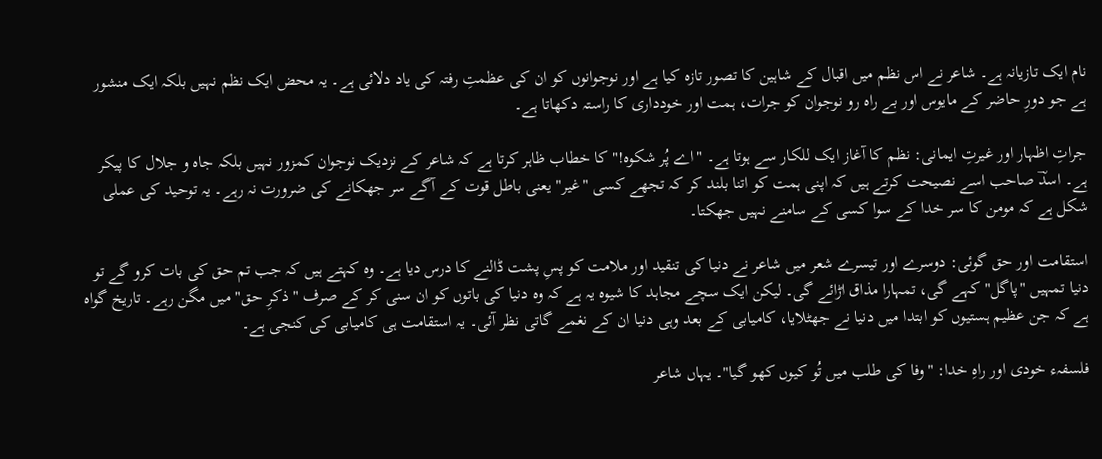نام ایک تازیانہ ہے۔ شاعر نے اس نظم میں اقبال کے شاہین کا تصور تازہ کیا ہے اور نوجوانوں کو ان کی عظمتِ رفتہ کی یاد دلائی ہے۔ یہ محض ایک نظم نہیں بلکہ ایک منشور ہے جو دورِ حاضر کے مایوس اور بے راہ رو نوجوان کو جرات، ہمت اور خودداری کا راستہ دکھاتا ہے۔

جراتِ اظہار اور غیرتِ ایمانی: نظم کا آغاز ایک للکار سے ہوتا ہے۔ "اے پُر شکوہ!" کا خطاب ظاہر کرتا ہے کہ شاعر کے نزدیک نوجوان کمزور نہیں بلکہ جاہ و جلال کا پیکر ہے۔ اسدؔ صاحب اسے نصیحت کرتے ہیں کہ اپنی ہمت کو اتنا بلند کر کہ تجھے کسی "غیر" یعنی باطل قوت کے آگے سر جھکانے کی ضرورت نہ رہے۔ یہ توحید کی عملی شکل ہے کہ مومن کا سر خدا کے سوا کسی کے سامنے نہیں جھکتا۔

استقامت اور حق گوئی: دوسرے اور تیسرے شعر میں شاعر نے دنیا کی تنقید اور ملامت کو پسِ پشت ڈالنے کا درس دیا ہے۔ وہ کہتے ہیں کہ جب تم حق کی بات کرو گے تو دنیا تمہیں "پاگل" کہے گی، تمہارا مذاق اڑائے گی۔ لیکن ایک سچے مجاہد کا شیوہ یہ ہے کہ وہ دنیا کی باتوں کو ان سنی کر کے صرف "ذکرِ حق" میں مگن رہے۔ تاریخ گواہ ہے کہ جن عظیم ہستیوں کو ابتدا میں دنیا نے جھٹلایا، کامیابی کے بعد وہی دنیا ان کے نغمے گاتی نظر آئی۔ یہ استقامت ہی کامیابی کی کنجی ہے۔

فلسفہء خودی اور راہِ خدا: "وفا کی طلب میں تُو کیوں کھو گیا"۔ یہاں شاعر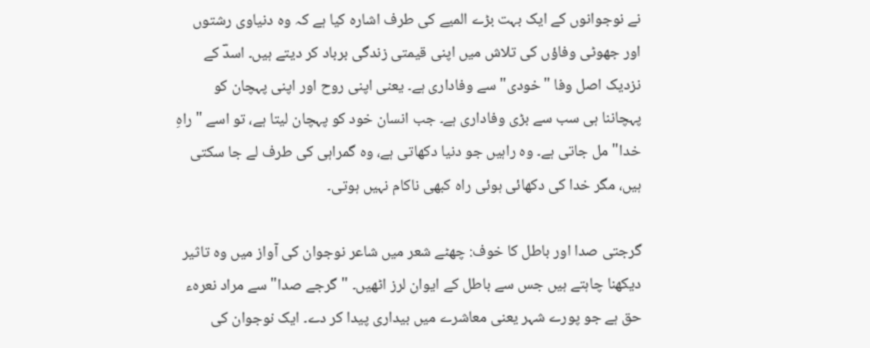نے نوجوانوں کے ایک بہت بڑے المیے کی طرف اشارہ کیا ہے کہ وہ دنیاوی رشتوں اور جھوٹی وفاؤں کی تلاش میں اپنی قیمتی زندگی برباد کر دیتے ہیں۔ اسدؔ کے نزدیک اصل وفا "خودی" سے وفاداری ہے۔ یعنی اپنی روح اور اپنی پہچان کو پہچاننا ہی سب سے بڑی وفاداری ہے۔ جب انسان خود کو پہچان لیتا ہے، تو اسے "راہِ خدا" مل جاتی ہے۔ وہ راہیں جو دنیا دکھاتی ہے، وہ گمراہی کی طرف لے جا سکتی ہیں، مگر خدا کی دکھائی ہوئی راہ کبھی ناکام نہیں ہوتی۔

گرجتی صدا اور باطل کا خوف: چھٹے شعر میں شاعر نوجوان کی آواز میں وہ تاثیر دیکھنا چاہتے ہیں جس سے باطل کے ایوان لرز اٹھیں۔ "گرجے صدا" سے مراد نعرہء حق ہے جو پورے شہر یعنی معاشرے میں بیداری پیدا کر دے۔ ایک نوجوان کی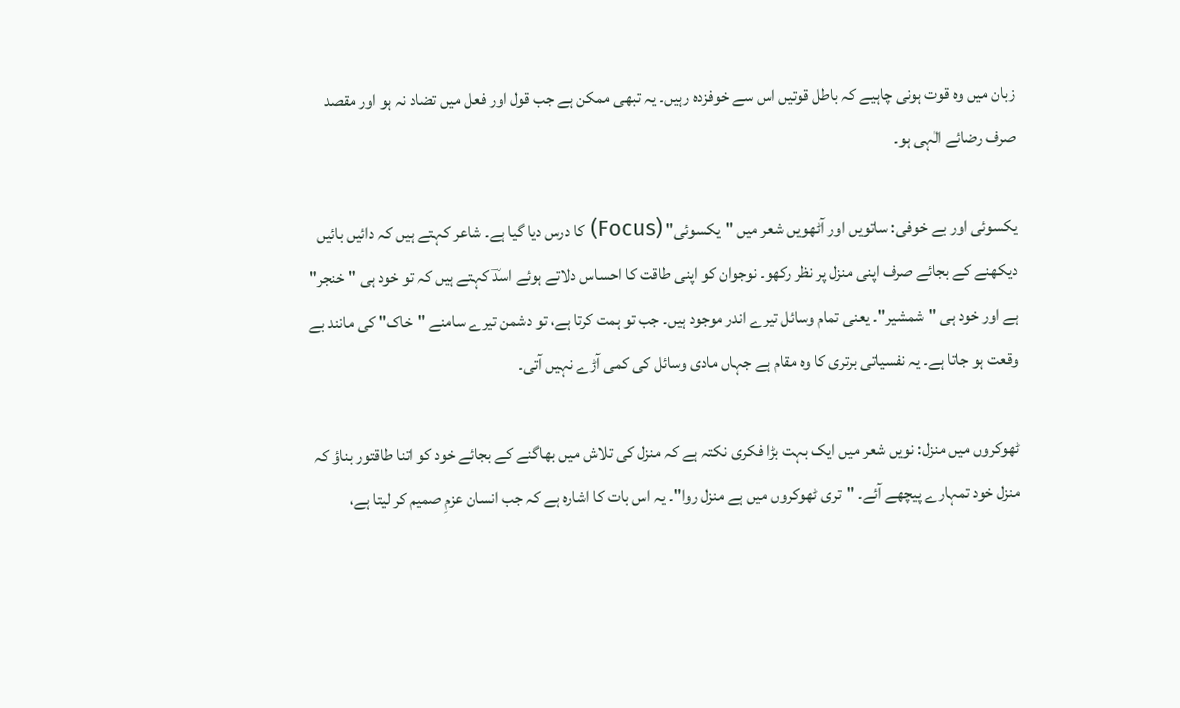زبان میں وہ قوت ہونی چاہیے کہ باطل قوتیں اس سے خوفزدہ رہیں۔ یہ تبھی ممکن ہے جب قول اور فعل میں تضاد نہ ہو اور مقصد صرف رضائے الٰہی ہو۔

یکسوئی اور بے خوفی: ساتویں اور آٹھویں شعر میں "یکسوئی" (Focus) کا درس دیا گیا ہے۔ شاعر کہتے ہیں کہ دائیں بائیں دیکھنے کے بجائے صرف اپنی منزل پر نظر رکھو۔ نوجوان کو اپنی طاقت کا احساس دلاتے ہوئے اسدؔ کہتے ہیں کہ تو خود ہی "خنجر" ہے اور خود ہی "شمشیر"۔ یعنی تمام وسائل تیرے اندر موجود ہیں۔ جب تو ہمت کرتا ہے، تو دشمن تیرے سامنے "خاک" کی مانند بے وقعت ہو جاتا ہے۔ یہ نفسیاتی برتری کا وہ مقام ہے جہاں مادی وسائل کی کمی آڑے نہیں آتی۔

ٹھوکروں میں منزل: نویں شعر میں ایک بہت بڑا فکری نکتہ ہے کہ منزل کی تلاش میں بھاگنے کے بجائے خود کو اتنا طاقتور بناؤ کہ منزل خود تمہارے پیچھے آئے۔ "تری ٹھوکروں میں ہے منزل روا"۔ یہ اس بات کا اشارہ ہے کہ جب انسان عزمِ صمیم کر لیتا ہے،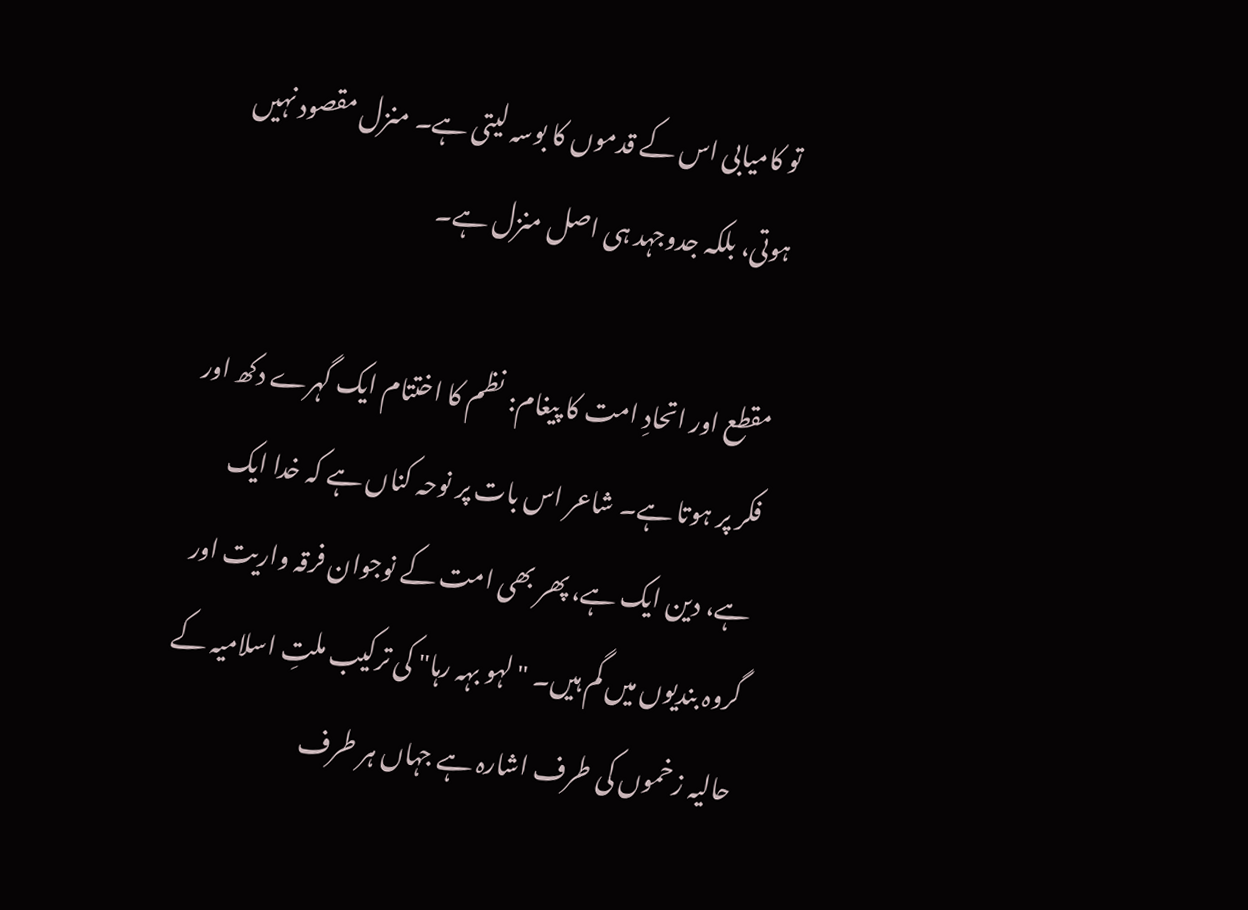تو کامیابی اس کے قدموں کا بوسہ لیتی ہے۔ منزل مقصود نہیں ہوتی، بلکہ جدوجہد ہی اصل منزل ہے۔

مقطع اور اتحادِ امت کا پیغام: نظم کا اختتام ایک گہرے دکھ اور فکر پر ہوتا ہے۔ شاعر اس بات پر نوحہ کناں ہے کہ خدا ایک ہے، دین ایک ہے، پھر بھی امت کے نوجوان فرقہ واریت اور گروہ بندیوں میں گم ہیں۔ "لہو بہہ رہا" کی ترکیب ملتِ اسلامیہ کے حالیہ زخموں کی طرف اشارہ ہے جہاں ہر طرف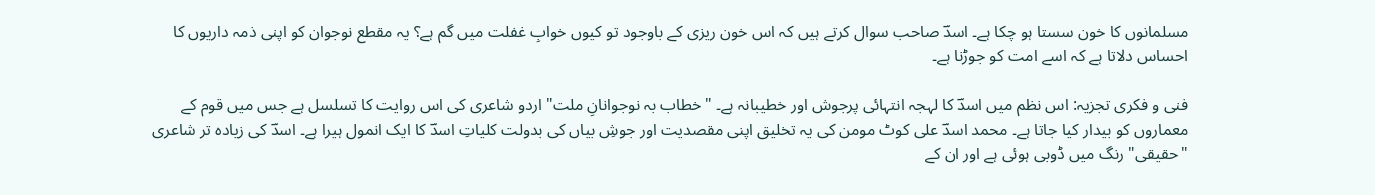مسلمانوں کا خون سستا ہو چکا ہے۔ اسدؔ صاحب سوال کرتے ہیں کہ اس خون ریزی کے باوجود تو کیوں خوابِ غفلت میں گم ہے؟ یہ مقطع نوجوان کو اپنی ذمہ داریوں کا احساس دلاتا ہے کہ اسے امت کو جوڑنا ہے۔

فنی و فکری تجزیہ: اس نظم میں اسدؔ کا لہجہ انتہائی پرجوش اور خطیبانہ ہے۔ "خطاب بہ نوجوانانِ ملت" اردو شاعری کی اس روایت کا تسلسل ہے جس میں قوم کے معماروں کو بیدار کیا جاتا ہے۔ محمد اسدؔ علی کوٹ مومن کی یہ تخلیق اپنی مقصدیت اور جوشِ بیاں کی بدولت کلیاتِ اسدؔ کا ایک انمول ہیرا ہے۔ اسدؔ کی زیادہ تر شاعری "حقیقی" رنگ میں ڈوبی ہوئی ہے اور ان کے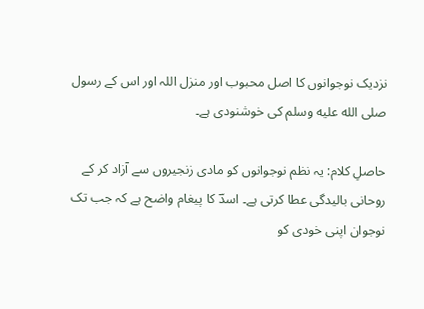نزدیک نوجوانوں کا اصل محبوب اور منزل اللہ اور اس کے رسول صلى الله عليه وسلم کی خوشنودی ہے۔

حاصلِ کلام: یہ نظم نوجوانوں کو مادی زنجیروں سے آزاد کر کے روحانی بالیدگی عطا کرتی ہے۔ اسدؔ کا پیغام واضح ہے کہ جب تک نوجوان اپنی خودی کو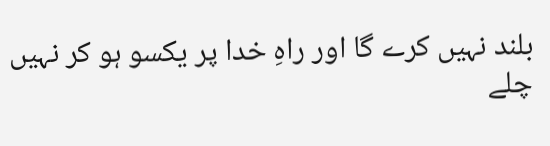بلند نہیں کرے گا اور راہِ خدا پر یکسو ہو کر نہیں چلے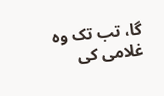گا، تب تک وہ غلامی کی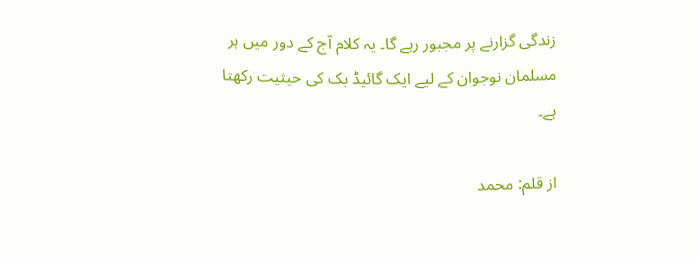زندگی گزارنے پر مجبور رہے گا۔ یہ کلام آج کے دور میں ہر مسلمان نوجوان کے لیے ایک گائیڈ بک کی حیثیت رکھتا ہے۔

از قلم: محمد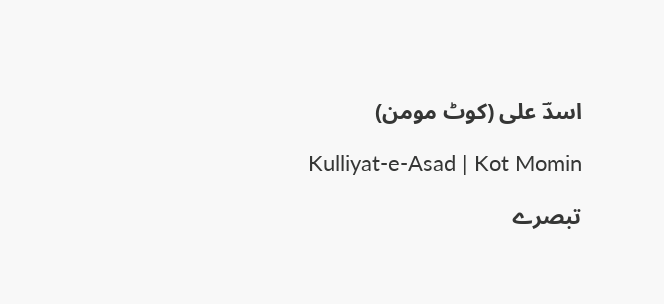اسدؔ علی (کوٹ مومن)

Kulliyat-e-Asad | Kot Momin

تبصرے